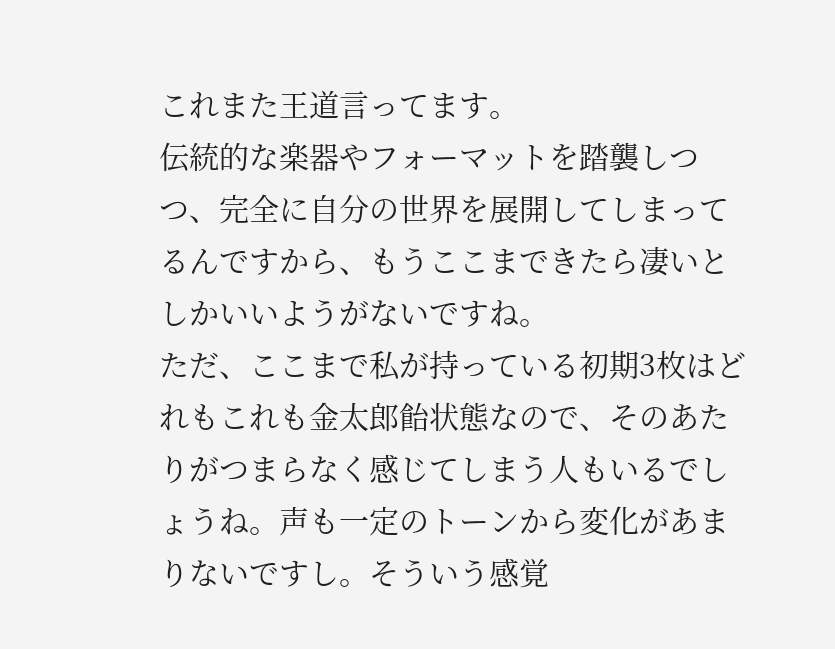これまた王道言ってます。
伝統的な楽器やフォーマットを踏襲しつつ、完全に自分の世界を展開してしまってるんですから、もうここまできたら凄いとしかいいようがないですね。
ただ、ここまで私が持っている初期3枚はどれもこれも金太郎飴状態なので、そのあたりがつまらなく感じてしまう人もいるでしょうね。声も一定のトーンから変化があまりないですし。そういう感覚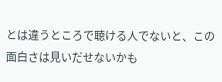とは違うところで聴ける人でないと、この面白さは見いだせないかも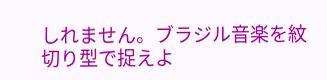しれません。ブラジル音楽を紋切り型で捉えよ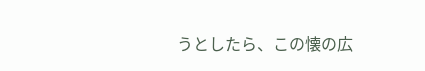うとしたら、この懐の広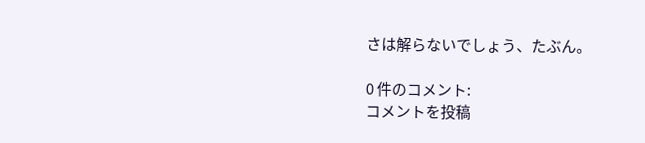さは解らないでしょう、たぶん。

0 件のコメント:
コメントを投稿